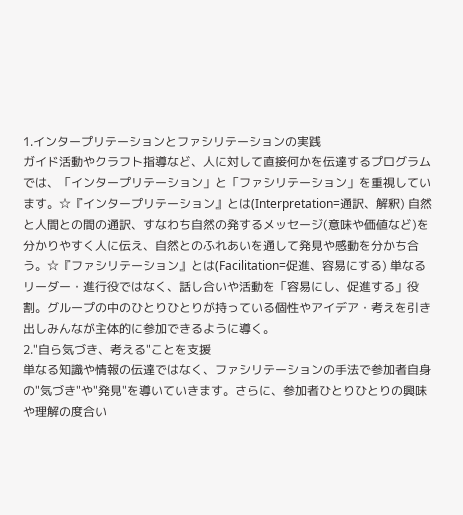1.インタープリテーションとファシリテーションの実践
ガイド活動やクラフト指導など、人に対して直接何かを伝達するプログラムでは、「インタープリテーション」と「ファシリテーション」を重視しています。☆『インタープリテーション』とは(Interpretation=通訳、解釈) 自然と人間との間の通訳、すなわち自然の発するメッセージ(意味や価値など)を分かりやすく人に伝え、自然とのふれあいを通して発見や感動を分かち合う。☆『ファシリテーション』とは(Facilitation=促進、容易にする) 単なるリーダー・進行役ではなく、話し合いや活動を「容易にし、促進する」役割。グループの中のひとりひとりが持っている個性やアイデア・考えを引き出しみんなが主体的に参加できるように導く。
2."自ら気づき、考える"ことを支援
単なる知識や情報の伝達ではなく、ファシリテーションの手法で参加者自身の"気づき"や"発見"を導いていきます。さらに、参加者ひとりひとりの興味や理解の度合い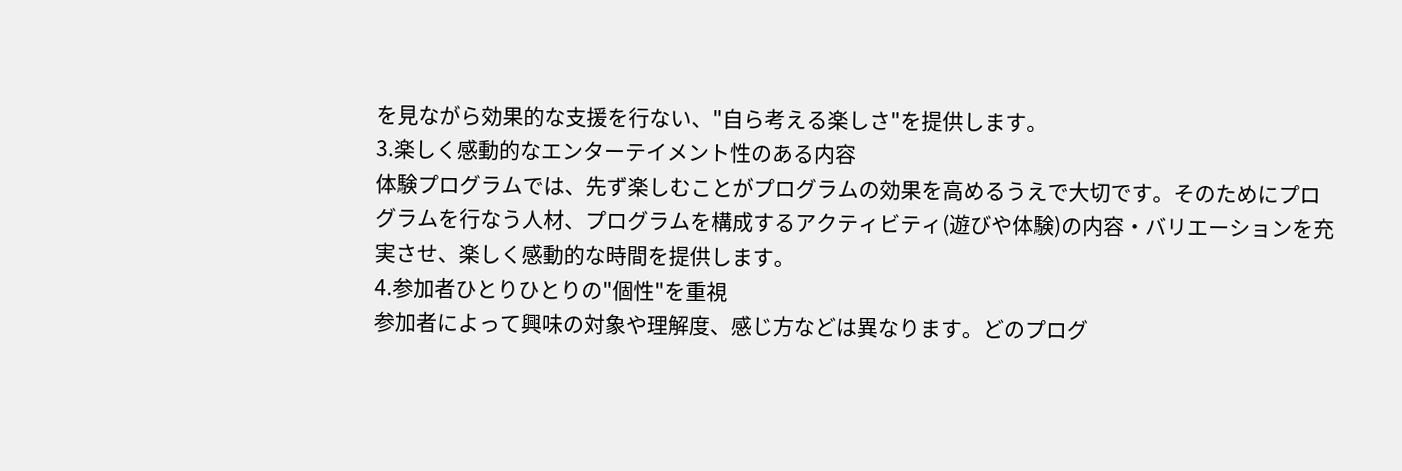を見ながら効果的な支援を行ない、"自ら考える楽しさ"を提供します。
3.楽しく感動的なエンターテイメント性のある内容
体験プログラムでは、先ず楽しむことがプログラムの効果を高めるうえで大切です。そのためにプログラムを行なう人材、プログラムを構成するアクティビティ(遊びや体験)の内容・バリエーションを充実させ、楽しく感動的な時間を提供します。
4.参加者ひとりひとりの"個性"を重視
参加者によって興味の対象や理解度、感じ方などは異なります。どのプログ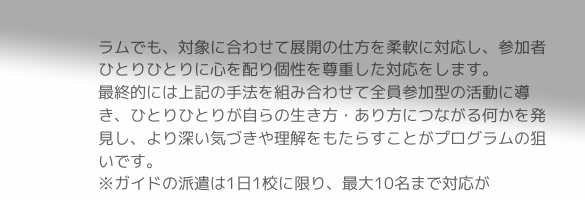ラムでも、対象に合わせて展開の仕方を柔軟に対応し、参加者ひとりひとりに心を配り個性を尊重した対応をします。
最終的には上記の手法を組み合わせて全員参加型の活動に導き、ひとりひとりが自らの生き方・あり方につながる何かを発見し、より深い気づきや理解をもたらすことがプログラムの狙いです。
※ガイドの派遣は1日1校に限り、最大10名まで対応が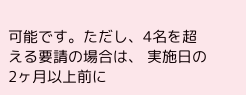可能です。ただし、4名を超える要請の場合は、 実施日の2ヶ月以上前に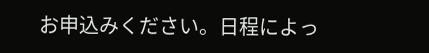お申込みください。日程によっ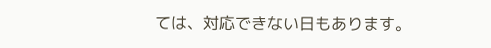ては、対応できない日もあります。